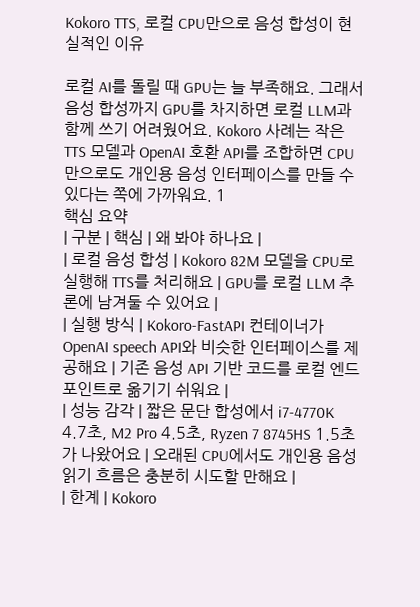Kokoro TTS, 로컬 CPU만으로 음성 합성이 현실적인 이유

로컬 AI를 돌릴 때 GPU는 늘 부족해요. 그래서 음성 합성까지 GPU를 차지하면 로컬 LLM과 함께 쓰기 어려웠어요. Kokoro 사례는 작은 TTS 모델과 OpenAI 호환 API를 조합하면 CPU만으로도 개인용 음성 인터페이스를 만들 수 있다는 쪽에 가까워요. 1
핵심 요약
| 구분 | 핵심 | 왜 봐야 하나요 |
| 로컬 음성 합성 | Kokoro 82M 모델을 CPU로 실행해 TTS를 처리해요 | GPU를 로컬 LLM 추론에 남겨둘 수 있어요 |
| 실행 방식 | Kokoro-FastAPI 컨테이너가 OpenAI speech API와 비슷한 인터페이스를 제공해요 | 기존 음성 API 기반 코드를 로컬 엔드포인트로 옮기기 쉬워요 |
| 성능 감각 | 짧은 문단 합성에서 i7-4770K 4.7초, M2 Pro 4.5초, Ryzen 7 8745HS 1.5초가 나왔어요 | 오래된 CPU에서도 개인용 음성 읽기 흐름은 충분히 시도할 만해요 |
| 한계 | Kokoro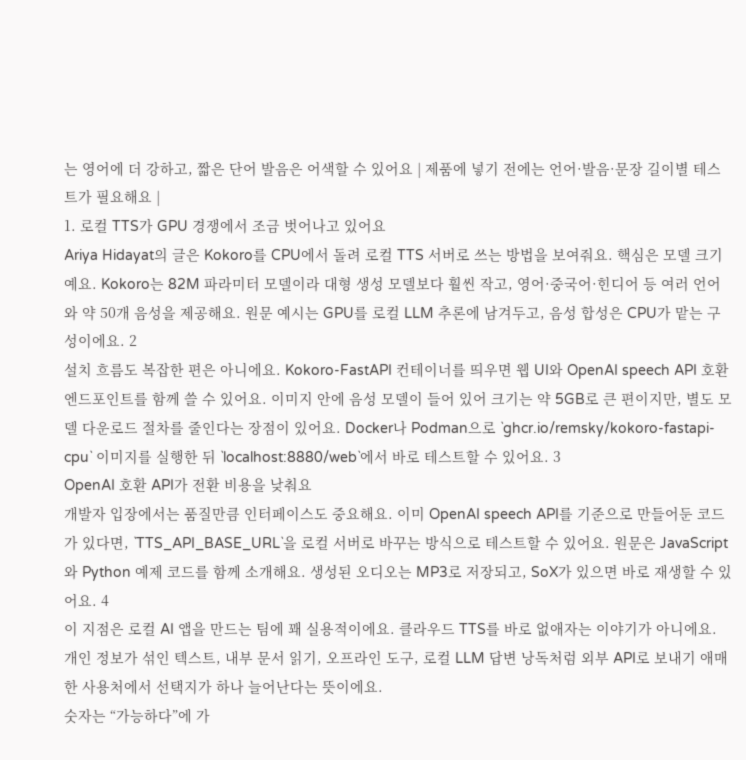는 영어에 더 강하고, 짧은 단어 발음은 어색할 수 있어요 | 제품에 넣기 전에는 언어·발음·문장 길이별 테스트가 필요해요 |
1. 로컬 TTS가 GPU 경쟁에서 조금 벗어나고 있어요
Ariya Hidayat의 글은 Kokoro를 CPU에서 돌려 로컬 TTS 서버로 쓰는 방법을 보여줘요. 핵심은 모델 크기예요. Kokoro는 82M 파라미터 모델이라 대형 생성 모델보다 훨씬 작고, 영어·중국어·힌디어 등 여러 언어와 약 50개 음성을 제공해요. 원문 예시는 GPU를 로컬 LLM 추론에 남겨두고, 음성 합성은 CPU가 맡는 구성이에요. 2
설치 흐름도 복잡한 편은 아니에요. Kokoro-FastAPI 컨테이너를 띄우면 웹 UI와 OpenAI speech API 호환 엔드포인트를 함께 쓸 수 있어요. 이미지 안에 음성 모델이 들어 있어 크기는 약 5GB로 큰 편이지만, 별도 모델 다운로드 절차를 줄인다는 장점이 있어요. Docker나 Podman으로 `ghcr.io/remsky/kokoro-fastapi-cpu` 이미지를 실행한 뒤 `localhost:8880/web`에서 바로 테스트할 수 있어요. 3
OpenAI 호환 API가 전환 비용을 낮춰요
개발자 입장에서는 품질만큼 인터페이스도 중요해요. 이미 OpenAI speech API를 기준으로 만들어둔 코드가 있다면, `TTS_API_BASE_URL`을 로컬 서버로 바꾸는 방식으로 테스트할 수 있어요. 원문은 JavaScript와 Python 예제 코드를 함께 소개해요. 생성된 오디오는 MP3로 저장되고, SoX가 있으면 바로 재생할 수 있어요. 4
이 지점은 로컬 AI 앱을 만드는 팀에 꽤 실용적이에요. 클라우드 TTS를 바로 없애자는 이야기가 아니에요. 개인 정보가 섞인 텍스트, 내부 문서 읽기, 오프라인 도구, 로컬 LLM 답변 낭독처럼 외부 API로 보내기 애매한 사용처에서 선택지가 하나 늘어난다는 뜻이에요.
숫자는 “가능하다”에 가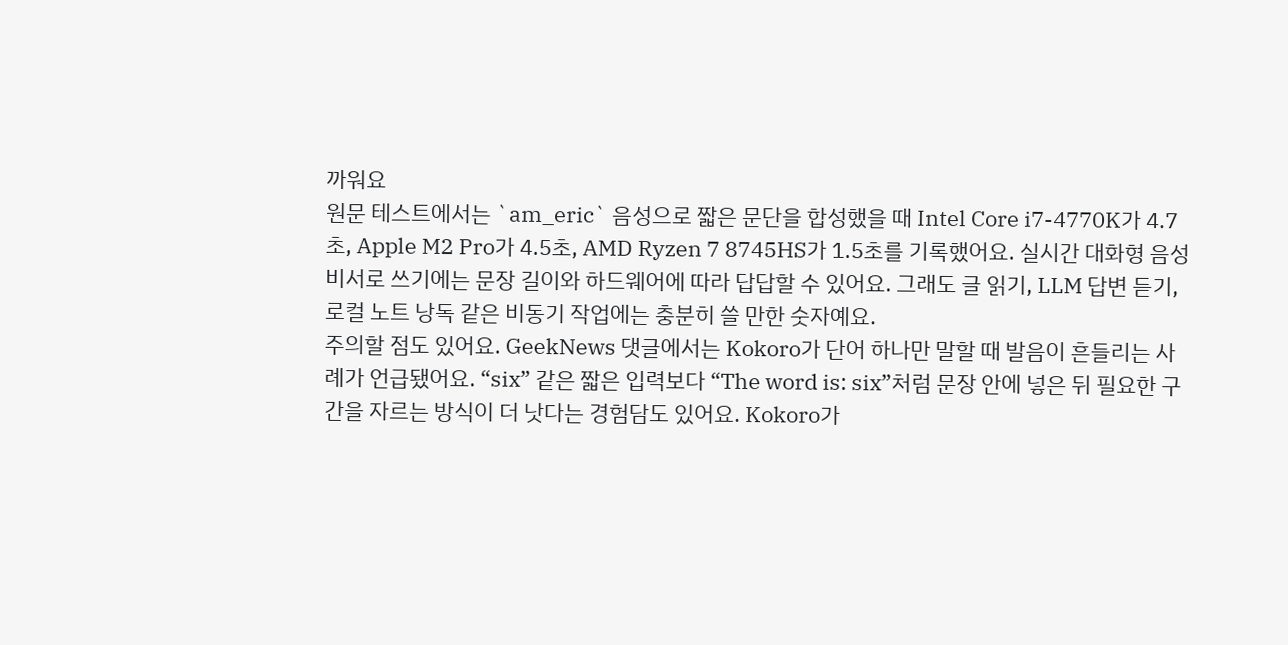까워요
원문 테스트에서는 `am_eric` 음성으로 짧은 문단을 합성했을 때 Intel Core i7-4770K가 4.7초, Apple M2 Pro가 4.5초, AMD Ryzen 7 8745HS가 1.5초를 기록했어요. 실시간 대화형 음성 비서로 쓰기에는 문장 길이와 하드웨어에 따라 답답할 수 있어요. 그래도 글 읽기, LLM 답변 듣기, 로컬 노트 낭독 같은 비동기 작업에는 충분히 쓸 만한 숫자예요.
주의할 점도 있어요. GeekNews 댓글에서는 Kokoro가 단어 하나만 말할 때 발음이 흔들리는 사례가 언급됐어요. “six” 같은 짧은 입력보다 “The word is: six”처럼 문장 안에 넣은 뒤 필요한 구간을 자르는 방식이 더 낫다는 경험담도 있어요. Kokoro가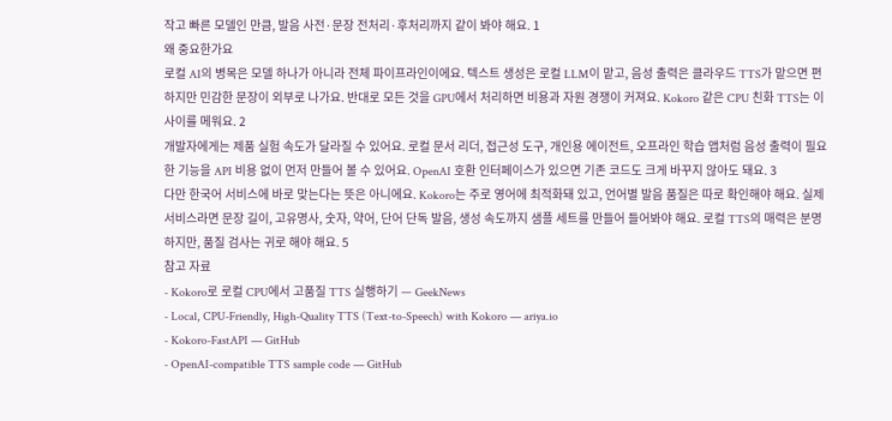작고 빠른 모델인 만큼, 발음 사전·문장 전처리·후처리까지 같이 봐야 해요. 1
왜 중요한가요
로컬 AI의 병목은 모델 하나가 아니라 전체 파이프라인이에요. 텍스트 생성은 로컬 LLM이 맡고, 음성 출력은 클라우드 TTS가 맡으면 편하지만 민감한 문장이 외부로 나가요. 반대로 모든 것을 GPU에서 처리하면 비용과 자원 경쟁이 커져요. Kokoro 같은 CPU 친화 TTS는 이 사이를 메워요. 2
개발자에게는 제품 실험 속도가 달라질 수 있어요. 로컬 문서 리더, 접근성 도구, 개인용 에이전트, 오프라인 학습 앱처럼 음성 출력이 필요한 기능을 API 비용 없이 먼저 만들어 볼 수 있어요. OpenAI 호환 인터페이스가 있으면 기존 코드도 크게 바꾸지 않아도 돼요. 3
다만 한국어 서비스에 바로 맞는다는 뜻은 아니에요. Kokoro는 주로 영어에 최적화돼 있고, 언어별 발음 품질은 따로 확인해야 해요. 실제 서비스라면 문장 길이, 고유명사, 숫자, 약어, 단어 단독 발음, 생성 속도까지 샘플 세트를 만들어 들어봐야 해요. 로컬 TTS의 매력은 분명하지만, 품질 검사는 귀로 해야 해요. 5
참고 자료
- Kokoro로 로컬 CPU에서 고품질 TTS 실행하기 — GeekNews
- Local, CPU-Friendly, High-Quality TTS (Text-to-Speech) with Kokoro — ariya.io
- Kokoro-FastAPI — GitHub
- OpenAI-compatible TTS sample code — GitHub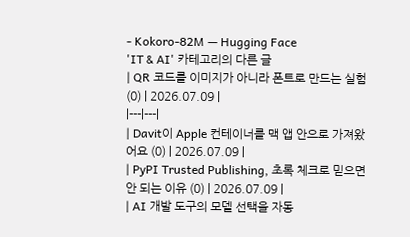- Kokoro-82M — Hugging Face
'IT & AI' 카테고리의 다른 글
| QR 코드를 이미지가 아니라 폰트로 만드는 실험 (0) | 2026.07.09 |
|---|---|
| Davit이 Apple 컨테이너를 맥 앱 안으로 가져왔어요 (0) | 2026.07.09 |
| PyPI Trusted Publishing, 초록 체크로 믿으면 안 되는 이유 (0) | 2026.07.09 |
| AI 개발 도구의 모델 선택을 자동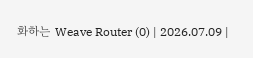화하는 Weave Router (0) | 2026.07.09 |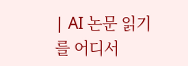| AI 논문 읽기를 어디서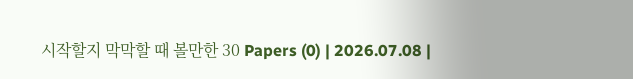시작할지 막막할 때 볼만한 30 Papers (0) | 2026.07.08 |